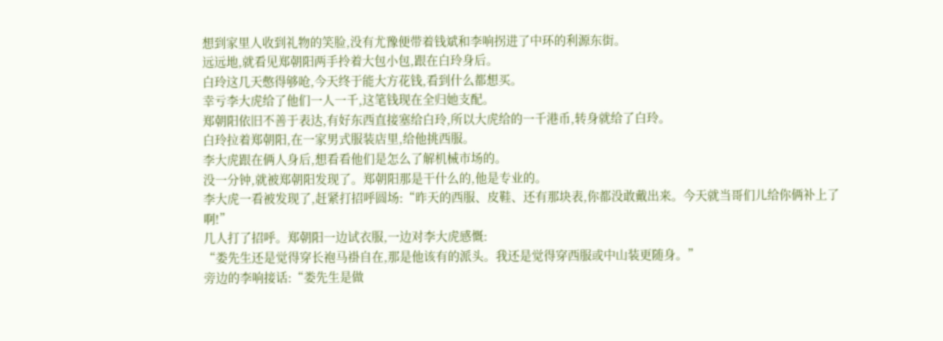想到家里人收到礼物的笑脸,没有尤豫便带着钱斌和李响拐进了中环的利源东街。
远远地,就看见郑朝阳两手拎着大包小包,跟在白玲身后。
白玲这几天憋得够呛,今天终于能大方花钱,看到什么都想买。
幸亏李大虎给了他们一人一千,这笔钱现在全归她支配。
郑朝阳依旧不善于表达,有好东西直接塞给白玲,所以大虎给的一千港币,转身就给了白玲。
白玲拉着郑朝阳,在一家男式服装店里,给他挑西服。
李大虎跟在俩人身后,想看看他们是怎么了解机械市场的。
没一分钟,就被郑朝阳发现了。郑朝阳那是干什么的,他是专业的。
李大虎一看被发现了,赶紧打招呼圆场:“昨天的西服、皮鞋、还有那块表,你都没敢戴出来。今天就当哥们儿给你俩补上了啊!”
几人打了招呼。郑朝阳一边试衣服,一边对李大虎感慨:
“娄先生还是觉得穿长袍马褂自在,那是他该有的派头。我还是觉得穿西服或中山装更随身。”
旁边的李响接话:“娄先生是做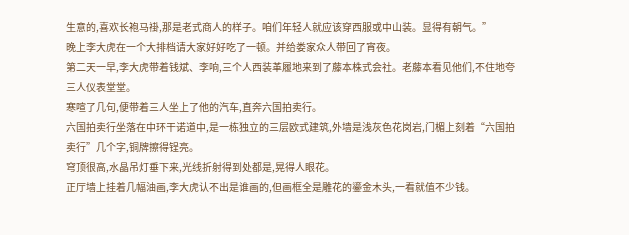生意的,喜欢长袍马褂,那是老式商人的样子。咱们年轻人就应该穿西服或中山装。显得有朝气。”
晚上李大虎在一个大排档请大家好好吃了一顿。并给娄家众人带回了宵夜。
第二天一早,李大虎带着钱斌、李响,三个人西装革履地来到了藤本株式会社。老藤本看见他们,不住地夸三人仪表堂堂。
寒喧了几句,便带着三人坐上了他的汽车,直奔六国拍卖行。
六国拍卖行坐落在中环干诺道中,是一栋独立的三层欧式建筑,外墙是浅灰色花岗岩,门楣上刻着“六国拍卖行”几个字,铜牌擦得锃亮。
穹顶很高,水晶吊灯垂下来,光线折射得到处都是,晃得人眼花。
正厅墙上挂着几幅油画,李大虎认不出是谁画的,但画框全是雕花的鎏金木头,一看就值不少钱。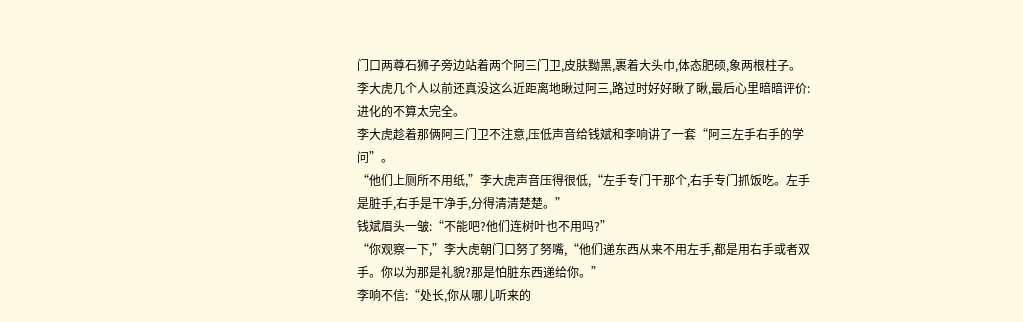门口两尊石狮子旁边站着两个阿三门卫,皮肤黝黑,裹着大头巾,体态肥硕,象两根柱子。
李大虎几个人以前还真没这么近距离地瞅过阿三,路过时好好瞅了瞅,最后心里暗暗评价:进化的不算太完全。
李大虎趁着那俩阿三门卫不注意,压低声音给钱斌和李响讲了一套“阿三左手右手的学问”。
“他们上厕所不用纸,”李大虎声音压得很低,“左手专门干那个,右手专门抓饭吃。左手是脏手,右手是干净手,分得清清楚楚。”
钱斌眉头一皱:“不能吧?他们连树叶也不用吗?”
“你观察一下,”李大虎朝门口努了努嘴,“他们递东西从来不用左手,都是用右手或者双手。你以为那是礼貌?那是怕脏东西递给你。”
李响不信:“处长,你从哪儿听来的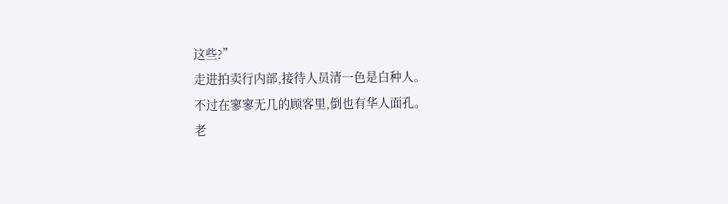这些?”
走进拍卖行内部,接待人员清一色是白种人。
不过在寥寥无几的顾客里,倒也有华人面孔。
老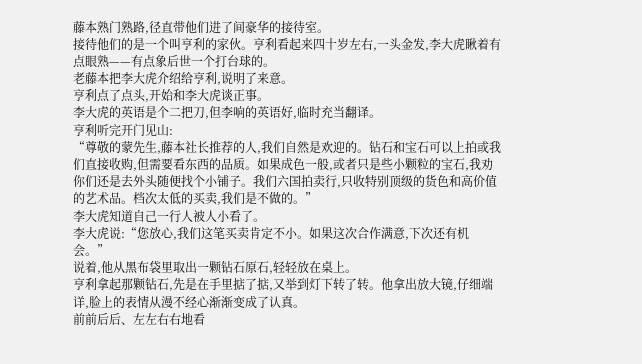藤本熟门熟路,径直带他们进了间豪华的接待室。
接待他们的是一个叫亨利的家伙。亨利看起来四十岁左右,一头金发,李大虎瞅着有点眼熟——有点象后世一个打台球的。
老藤本把李大虎介绍给亨利,说明了来意。
亨利点了点头,开始和李大虎谈正事。
李大虎的英语是个二把刀,但李响的英语好,临时充当翻译。
亨利听完开门见山:
“尊敬的蒙先生,藤本社长推荐的人,我们自然是欢迎的。钻石和宝石可以上拍或我们直接收购,但需要看东西的品质。如果成色一般,或者只是些小颗粒的宝石,我劝你们还是去外头随便找个小铺子。我们六国拍卖行,只收特别顶级的货色和高价值的艺术品。档次太低的买卖,我们是不做的。”
李大虎知道自己一行人被人小看了。
李大虎说:“您放心,我们这笔买卖肯定不小。如果这次合作满意,下次还有机会。”
说着,他从黑布袋里取出一颗钻石原石,轻轻放在桌上。
亨利拿起那颗钻石,先是在手里掂了掂,又举到灯下转了转。他拿出放大镜,仔细端详,脸上的表情从漫不经心渐渐变成了认真。
前前后后、左左右右地看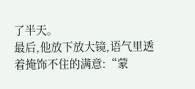了半天。
最后,他放下放大镜,语气里透着掩饰不住的满意:“蒙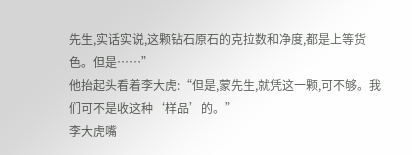先生,实话实说,这颗钻石原石的克拉数和净度,都是上等货色。但是……”
他抬起头看着李大虎:“但是,蒙先生,就凭这一颗,可不够。我们可不是收这种‘样品’的。”
李大虎嘴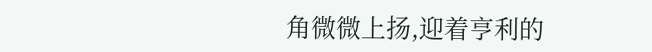角微微上扬,迎着亨利的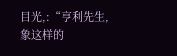目光,:“亨利先生,象这样的